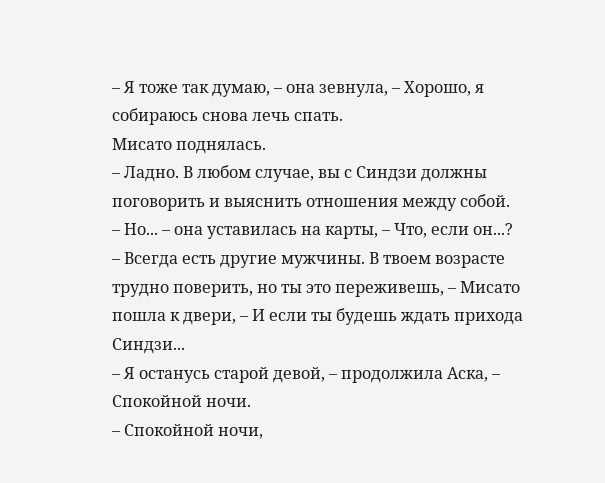– Я тоже так думаю, – она зевнула, – Хорошо, я собираюсь снова лечь спать.
Мисато поднялась.
– Ладно. В любом случае, вы с Синдзи должны поговорить и выяснить отношения между собой.
– Но... – она уставилась на карты, – Что, если он...?
– Всегда есть другие мужчины. В твоем возрасте трудно поверить, но ты это переживешь, – Мисато пошла к двери, – И если ты будешь ждать прихода Синдзи...
– Я останусь старой девой, – продолжила Аска, – Спокойной ночи.
– Спокойной ночи,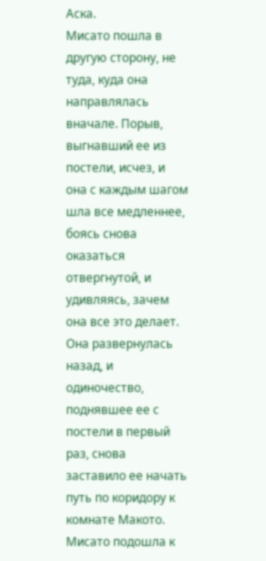Аска.
Мисато пошла в другую сторону, не туда, куда она направлялась вначале. Порыв, выгнавший ее из постели, исчез, и она с каждым шагом шла все медленнее, боясь снова оказаться отвергнутой, и удивляясь, зачем она все это делает. Она развернулась назад, и одиночество, поднявшее ее с постели в первый раз, снова заставило ее начать путь по коридору к комнате Макото.
Мисато подошла к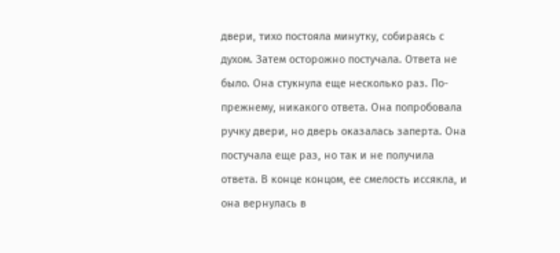двери, тихо постояла минутку, собираясь с духом. Затем осторожно постучала. Ответа не было. Она стукнула еще несколько раз. По-прежнему, никакого ответа. Она попробовала ручку двери, но дверь оказалась заперта. Она постучала еще раз, но так и не получила ответа. В конце концом, ее смелость иссякла, и она вернулась в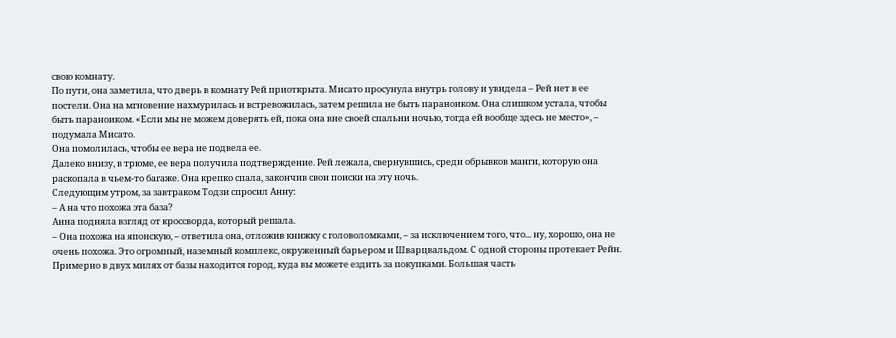свою комнату.
По пути, она заметила, что дверь в комнату Рей приоткрыта. Мисато просунула внутрь голову и увидела – Рей нет в ее постели. Она на мгновение нахмурилась и встревожилась, затем решила не быть параноиком. Она слишком устала, чтобы быть параноиком. «Если мы не можем доверять ей, пока она вне своей спальни ночью, тогда ей вообще здесь не место», – подумала Мисато.
Она помолилась, чтобы ее вера не подвела ее.
Далеко внизу, в трюме, ее вера получила подтверждение. Рей лежала, свернувшись, среди обрывков манги, которую она раскопала в чьем-то багаже. Она крепко спала, закончив свои поиски на эту ночь.
Следующим утром, за завтраком Тодзи спросил Анну:
– А на что похожа эта база?
Анна подняла взгляд от кроссворда, который решала.
– Она похожа на японскую, – ответила она, отложив книжку с головоломками, – за исключением того, что... ну, хорошо, она не очень похожа. Это огромный, наземный комплекс, окруженный барьером и Шварцвальдом. С одной стороны протекает Рейн. Примерно в двух милях от базы находится город, куда вы можете ездить за покупками. Большая часть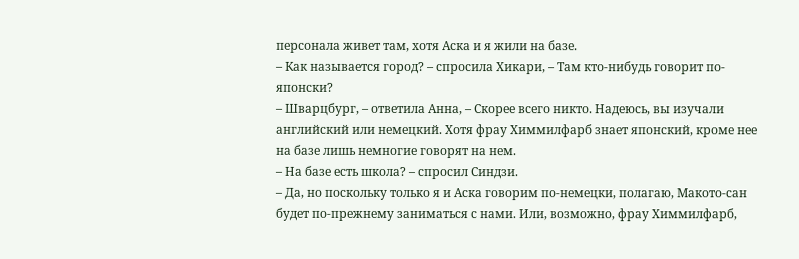персонала живет там, хотя Аска и я жили на базе.
– Как называется город? – спросила Хикари, – Там кто-нибудь говорит по-японски?
– Шварцбург, – ответила Анна, – Скорее всего никто. Надеюсь, вы изучали английский или немецкий. Хотя фрау Химмилфарб знает японский, кроме нее на базе лишь немногие говорят на нем.
– На базе есть школа? – спросил Синдзи.
– Да, но поскольку только я и Аска говорим по-немецки, полагаю, Макото-сан будет по-прежнему заниматься с нами. Или, возможно, фрау Химмилфарб,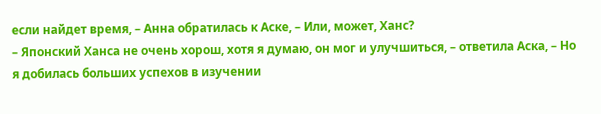если найдет время, – Анна обратилась к Аске, – Или, может, Ханс?
– Японский Ханса не очень хорош, хотя я думаю, он мог и улучшиться, – ответила Аска, – Но я добилась больших успехов в изучении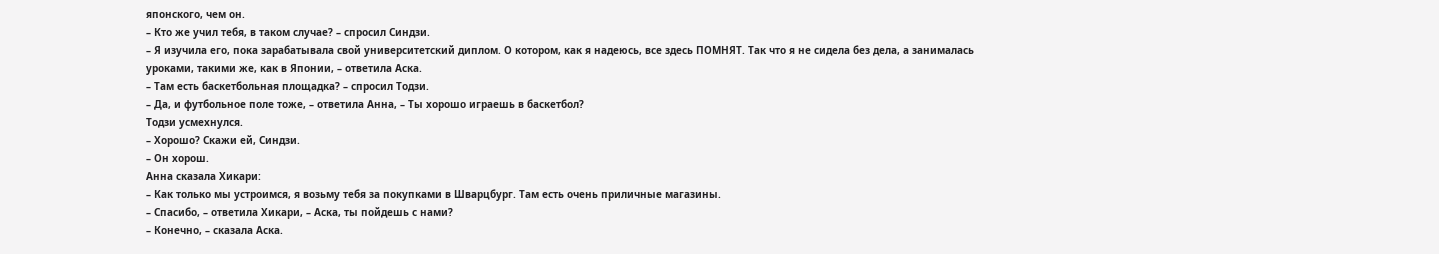японского, чем он.
– Кто же учил тебя, в таком случае? – спросил Синдзи.
– Я изучила его, пока зарабатывала свой университетский диплом. О котором, как я надеюсь, все здесь ПОМНЯТ. Так что я не сидела без дела, а занималась уроками, такими же, как в Японии, – ответила Аска.
– Там есть баскетбольная площадка? – спросил Тодзи.
– Да, и футбольное поле тоже, – ответила Анна, – Ты хорошо играешь в баскетбол?
Тодзи усмехнулся.
– Хорошо? Скажи ей, Синдзи.
– Он хорош.
Анна сказала Хикари:
– Как только мы устроимся, я возьму тебя за покупками в Шварцбург. Там есть очень приличные магазины.
– Спасибо, – ответила Хикари, – Аска, ты пойдешь с нами?
– Конечно, – сказала Аска.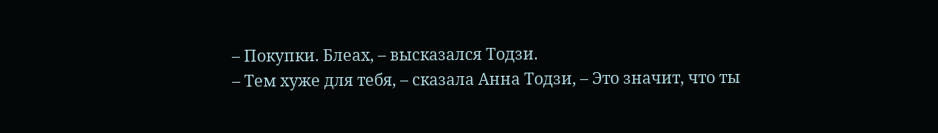– Покупки. Блеах, – высказался Тодзи.
– Тем хуже для тебя, – сказала Анна Тодзи, – Это значит, что ты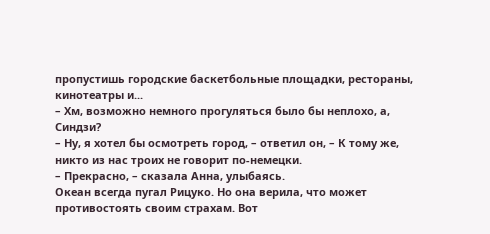пропустишь городские баскетбольные площадки, рестораны, кинотеатры и...
– Хм, возможно немного прогуляться было бы неплохо, а, Синдзи?
– Ну, я хотел бы осмотреть город, – ответил он, – К тому же, никто из нас троих не говорит по-немецки.
– Прекрасно, – сказала Анна, улыбаясь.
Океан всегда пугал Рицуко. Но она верила, что может противостоять своим страхам. Вот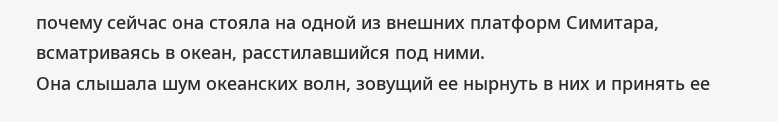почему сейчас она стояла на одной из внешних платформ Симитара, всматриваясь в океан, расстилавшийся под ними.
Она слышала шум океанских волн, зовущий ее нырнуть в них и принять ее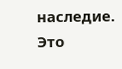наследие. Это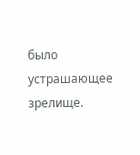было устрашающее зрелище.